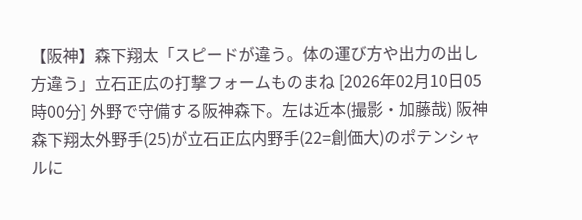【阪神】森下翔太「スピードが違う。体の運び方や出力の出し方違う」立石正広の打撃フォームものまね [2026年02月10日05時00分] 外野で守備する阪神森下。左は近本(撮影・加藤哉) 阪神森下翔太外野手(25)が立石正広内野手(22=創価大)のポテンシャルに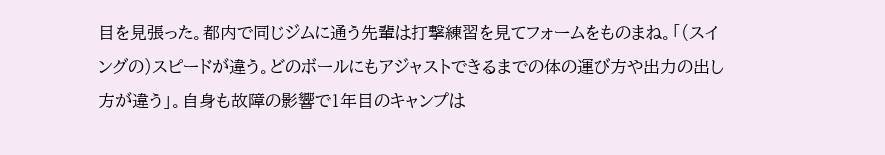目を見張った。都内で同じジムに通う先輩は打撃練習を見てフォームをものまね。「(スイングの)スピードが違う。どのボールにもアジャストできるまでの体の運び方や出力の出し方が違う」。自身も故障の影響で1年目のキャンプは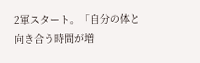2軍スタート。「自分の体と向き合う時間が増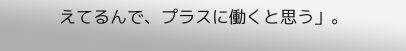えてるんで、プラスに働くと思う」。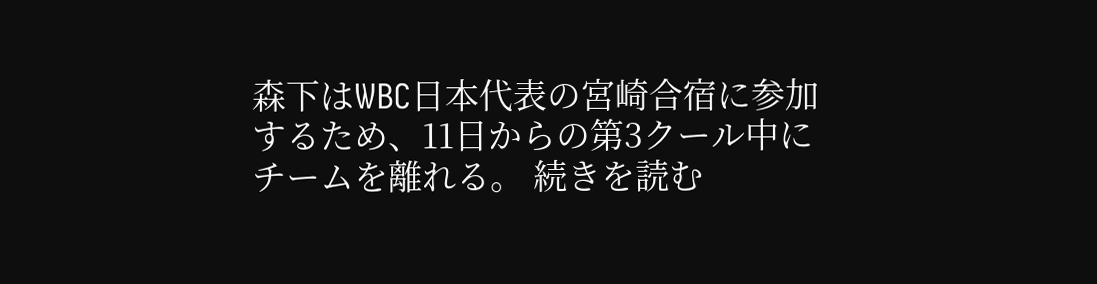森下はWBC日本代表の宮崎合宿に参加するため、11日からの第3クール中にチームを離れる。 続きを読む